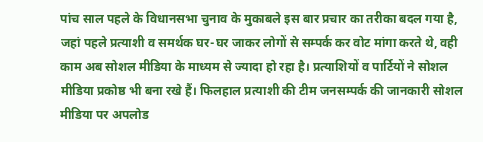पांच साल पहले के विधानसभा चुनाव के मुकाबले इस बार प्रचार का तरीका बदल गया है, जहां पहले प्रत्याशी व समर्थक घर-घर जाकर लोगों से सम्पर्क कर वोट मांगा करते थे, वही काम अब सोशल मीडिया के माध्यम से ज्यादा हो रहा है। प्रत्याशियों व पार्टियों ने सोशल मीडिया प्रकोष्ठ भी बना रखे हैं। फिलहाल प्रत्याशी की टीम जनसम्पर्क की जानकारी सोशल मीडिया पर अपलोड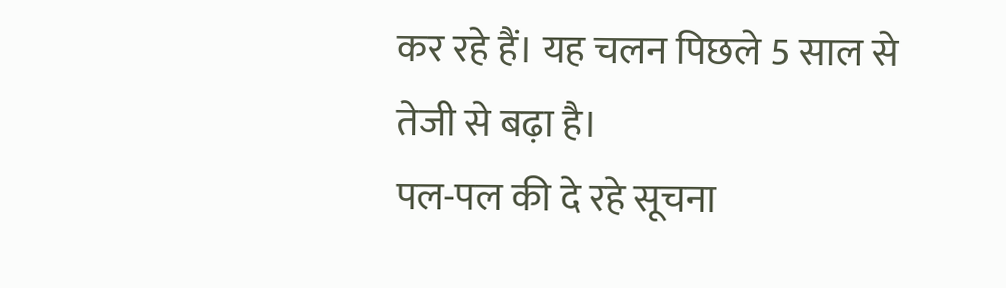कर रहे हैं। यह चलन पिछले 5 साल से तेजी से बढ़ा है।
पल-पल की दे रहे सूचना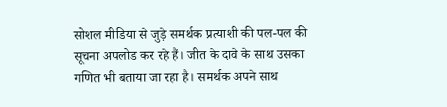सोशल मीडिया से जुड़े समर्थक प्रत्याशी की पल-पल की सूचना अपलोड कर रहे हैं। जीत के दावे के साथ उसका गणित भी बताया जा रहा है। समर्थक अपने साथ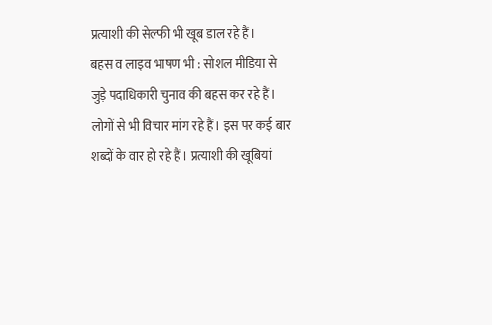प्रत्याशी की सेल्फी भी खूब डाल रहे हैं।
बहस व लाइव भाषण भी : सोशल मीडिया से जुड़े पदाधिकारी चुनाव की बहस कर रहे हैं। लोगों से भी विचार मांग रहे हैं। इस पर कई बार शब्दों के वार हो रहे हैं। प्रत्याशी की खूबियां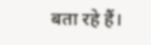बता रहे हैं।